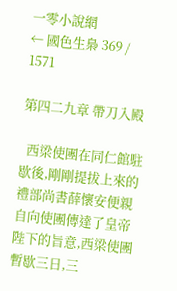一零小說網
← 國色生梟 369 / 1571

第四二九章 帶刀入殿

  西梁使團在同仁館駐歇後,剛剛提拔上來的禮部尚書薛懷安便親自向使團傳達了皇帝陛下的旨意,西梁使團暫歇三日,三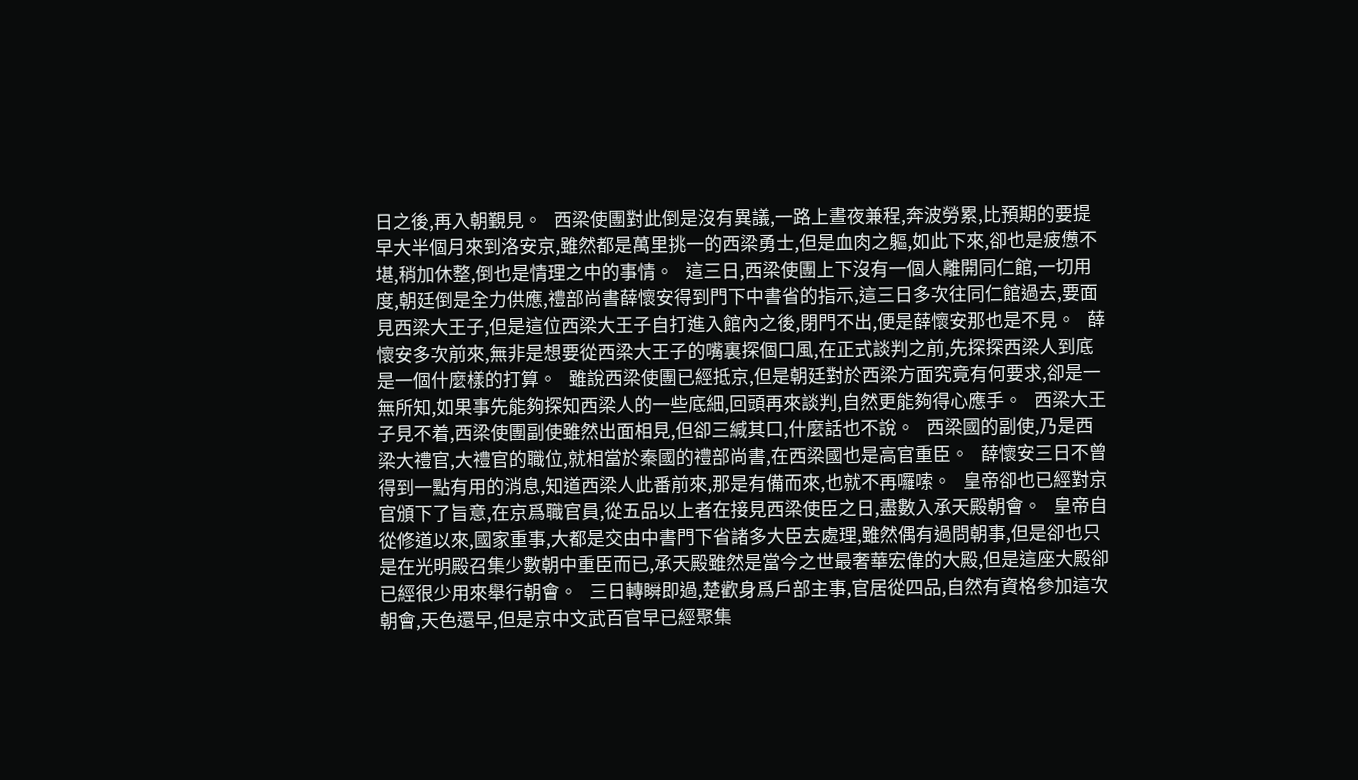日之後,再入朝覲見。   西梁使團對此倒是沒有異議,一路上晝夜兼程,奔波勞累,比預期的要提早大半個月來到洛安京,雖然都是萬里挑一的西梁勇士,但是血肉之軀,如此下來,卻也是疲憊不堪,稍加休整,倒也是情理之中的事情。   這三日,西梁使團上下沒有一個人離開同仁館,一切用度,朝廷倒是全力供應,禮部尚書薛懷安得到門下中書省的指示,這三日多次往同仁館過去,要面見西梁大王子,但是這位西梁大王子自打進入館內之後,閉門不出,便是薛懷安那也是不見。   薛懷安多次前來,無非是想要從西梁大王子的嘴裏探個口風,在正式談判之前,先探探西梁人到底是一個什麼樣的打算。   雖說西梁使團已經抵京,但是朝廷對於西梁方面究竟有何要求,卻是一無所知,如果事先能夠探知西梁人的一些底細,回頭再來談判,自然更能夠得心應手。   西梁大王子見不着,西梁使團副使雖然出面相見,但卻三緘其口,什麼話也不說。   西梁國的副使,乃是西梁大禮官,大禮官的職位,就相當於秦國的禮部尚書,在西梁國也是高官重臣。   薛懷安三日不曾得到一點有用的消息,知道西梁人此番前來,那是有備而來,也就不再囉嗦。   皇帝卻也已經對京官頒下了旨意,在京爲職官員,從五品以上者在接見西梁使臣之日,盡數入承天殿朝會。   皇帝自從修道以來,國家重事,大都是交由中書門下省諸多大臣去處理,雖然偶有過問朝事,但是卻也只是在光明殿召集少數朝中重臣而已,承天殿雖然是當今之世最奢華宏偉的大殿,但是這座大殿卻已經很少用來舉行朝會。   三日轉瞬即過,楚歡身爲戶部主事,官居從四品,自然有資格參加這次朝會,天色還早,但是京中文武百官早已經聚集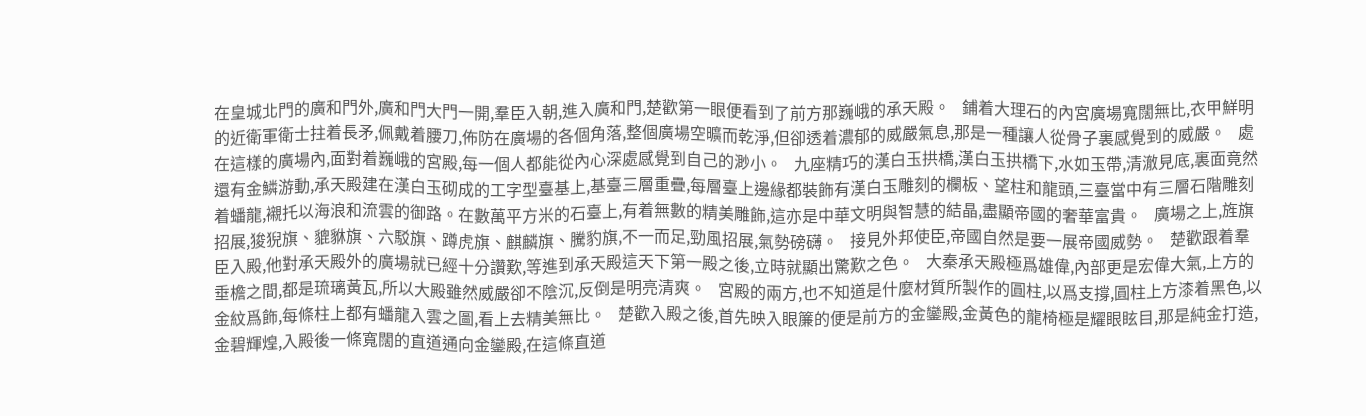在皇城北門的廣和門外,廣和門大門一開,羣臣入朝,進入廣和門,楚歡第一眼便看到了前方那巍峨的承天殿。   鋪着大理石的內宮廣場寬闊無比,衣甲鮮明的近衛軍衛士拄着長矛,佩戴着腰刀,佈防在廣場的各個角落,整個廣場空曠而乾淨,但卻透着濃郁的威嚴氣息,那是一種讓人從骨子裏感覺到的威嚴。   處在這樣的廣場內,面對着巍峨的宮殿,每一個人都能從內心深處感覺到自己的渺小。   九座精巧的漢白玉拱橋,漢白玉拱橋下,水如玉帶,清澈見底,裏面竟然還有金鱗游動,承天殿建在漢白玉砌成的工字型臺基上,基臺三層重疊,每層臺上邊緣都裝飾有漢白玉雕刻的欄板、望柱和龍頭,三臺當中有三層石階雕刻着蟠龍,襯托以海浪和流雲的御路。在數萬平方米的石臺上,有着無數的精美雕飾,這亦是中華文明與智慧的結晶,盡顯帝國的奢華富貴。   廣場之上,旌旗招展,狻猊旗、貔貅旗、六駁旗、蹲虎旗、麒麟旗、騰豹旗,不一而足,勁風招展,氣勢磅礴。   接見外邦使臣,帝國自然是要一展帝國威勢。   楚歡跟着羣臣入殿,他對承天殿外的廣場就已經十分讚歎,等進到承天殿這天下第一殿之後,立時就顯出驚歎之色。   大秦承天殿極爲雄偉,內部更是宏偉大氣,上方的垂檐之間,都是琉璃黃瓦,所以大殿雖然威嚴卻不陰沉,反倒是明亮清爽。   宮殿的兩方,也不知道是什麼材質所製作的圓柱,以爲支撐,圓柱上方漆着黑色,以金紋爲飾,每條柱上都有蟠龍入雲之圖,看上去精美無比。   楚歡入殿之後,首先映入眼簾的便是前方的金鑾殿,金黃色的龍椅極是耀眼眩目,那是純金打造,金碧輝煌,入殿後一條寬闊的直道通向金鑾殿,在這條直道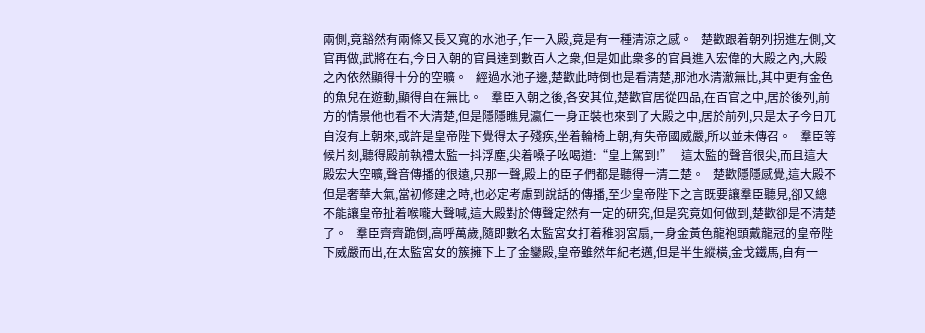兩側,竟豁然有兩條又長又寬的水池子,乍一入殿,竟是有一種清涼之感。   楚歡跟着朝列拐進左側,文官再做,武將在右,今日入朝的官員達到數百人之衆,但是如此衆多的官員進入宏偉的大殿之內,大殿之內依然顯得十分的空曠。   經過水池子邊,楚歡此時倒也是看清楚,那池水清澈無比,其中更有金色的魚兒在遊動,顯得自在無比。   羣臣入朝之後,各安其位,楚歡官居從四品,在百官之中,居於後列,前方的情景他也看不大清楚,但是隱隱瞧見瀛仁一身正裝也來到了大殿之中,居於前列,只是太子今日兀自沒有上朝來,或許是皇帝陛下覺得太子殘疾,坐着輪椅上朝,有失帝國威嚴,所以並未傳召。   羣臣等候片刻,聽得殿前執禮太監一抖浮塵,尖着嗓子吆喝道:“皇上駕到!”   這太監的聲音很尖,而且這大殿宏大空曠,聲音傳播的很遠,只那一聲,殿上的臣子們都是聽得一清二楚。   楚歡隱隱感覺,這大殿不但是奢華大氣,當初修建之時,也必定考慮到說話的傳播,至少皇帝陛下之言既要讓羣臣聽見,卻又總不能讓皇帝扯着喉嚨大聲喊,這大殿對於傳聲定然有一定的研究,但是究竟如何做到,楚歡卻是不清楚了。   羣臣齊齊跪倒,高呼萬歲,隨即數名太監宮女打着稚羽宮扇,一身金黃色龍袍頭戴龍冠的皇帝陛下威嚴而出,在太監宮女的簇擁下上了金鑾殿,皇帝雖然年紀老邁,但是半生縱橫,金戈鐵馬,自有一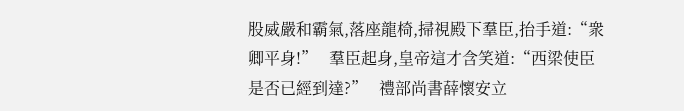股威嚴和霸氣,落座龍椅,掃視殿下羣臣,抬手道:“衆卿平身!”   羣臣起身,皇帝這才含笑道:“西梁使臣是否已經到達?”   禮部尚書薛懷安立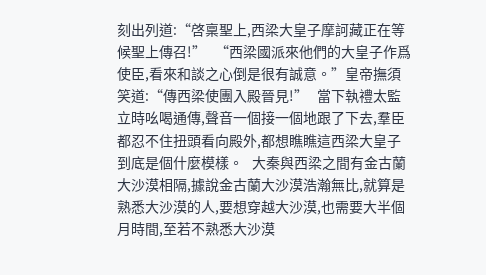刻出列道:“啓稟聖上,西梁大皇子摩訶藏正在等候聖上傳召!”   “西梁國派來他們的大皇子作爲使臣,看來和談之心倒是很有誠意。”皇帝撫須笑道:“傳西梁使團入殿晉見!”   當下執禮太監立時吆喝通傳,聲音一個接一個地跟了下去,羣臣都忍不住扭頭看向殿外,都想瞧瞧這西梁大皇子到底是個什麼模樣。   大秦與西梁之間有金古蘭大沙漠相隔,據說金古蘭大沙漠浩瀚無比,就算是熟悉大沙漠的人,要想穿越大沙漠,也需要大半個月時間,至若不熟悉大沙漠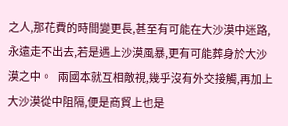之人,那花費的時間變更長,甚至有可能在大沙漠中迷路,永遠走不出去,若是遇上沙漠風暴,更有可能葬身於大沙漠之中。   兩國本就互相敵視,幾乎沒有外交接觸,再加上大沙漠從中阻隔,便是商貿上也是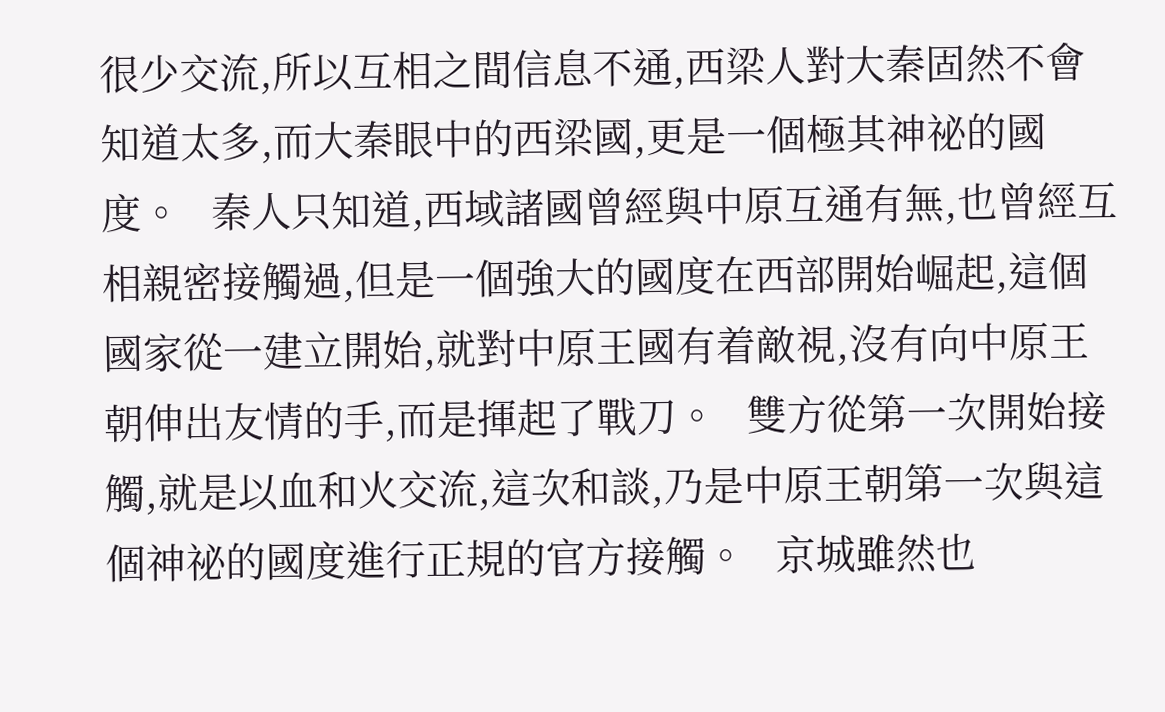很少交流,所以互相之間信息不通,西梁人對大秦固然不會知道太多,而大秦眼中的西梁國,更是一個極其神祕的國度。   秦人只知道,西域諸國曾經與中原互通有無,也曾經互相親密接觸過,但是一個強大的國度在西部開始崛起,這個國家從一建立開始,就對中原王國有着敵視,沒有向中原王朝伸出友情的手,而是揮起了戰刀。   雙方從第一次開始接觸,就是以血和火交流,這次和談,乃是中原王朝第一次與這個神祕的國度進行正規的官方接觸。   京城雖然也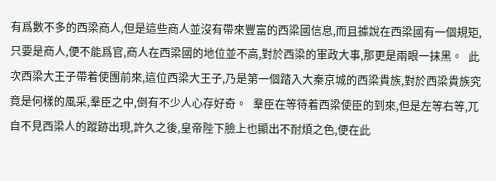有爲數不多的西梁商人,但是這些商人並沒有帶來豐富的西梁國信息,而且據說在西梁國有一個規矩,只要是商人,便不能爲官,商人在西梁國的地位並不高,對於西梁的軍政大事,那更是兩眼一抹黑。   此次西梁大王子帶着使團前來,這位西梁大王子,乃是第一個踏入大秦京城的西梁貴族,對於西梁貴族究竟是何樣的風采,羣臣之中,倒有不少人心存好奇。   羣臣在等待着西梁使臣的到來,但是左等右等,兀自不見西梁人的蹤跡出現,許久之後,皇帝陛下臉上也顯出不耐煩之色,便在此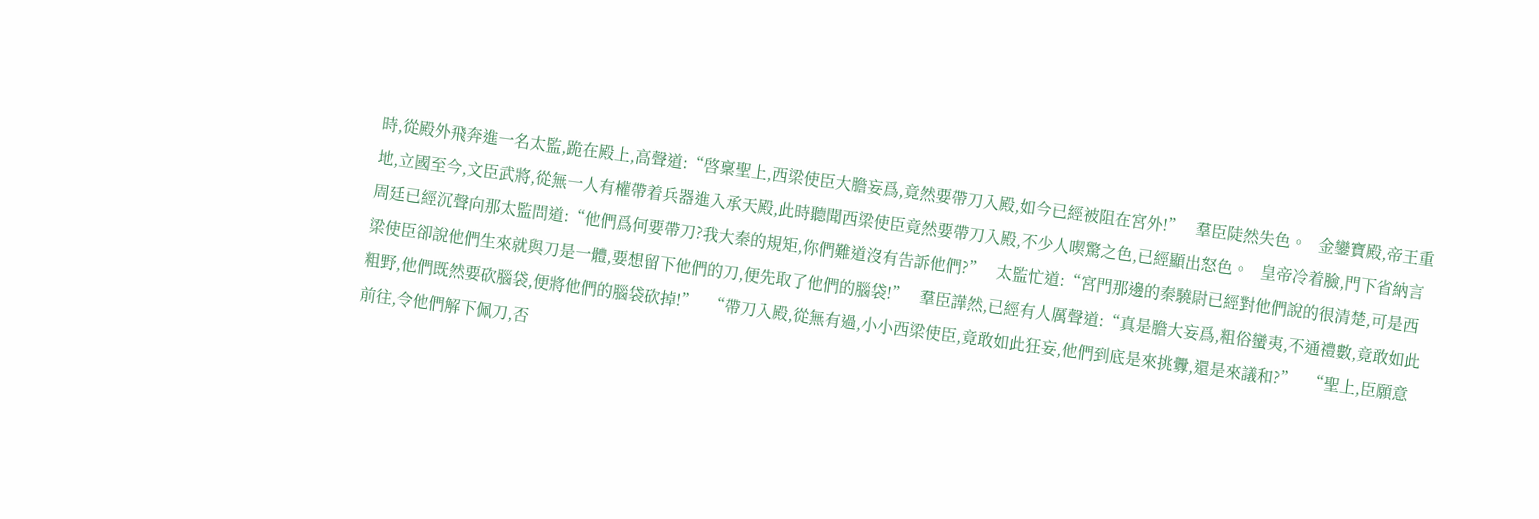時,從殿外飛奔進一名太監,跪在殿上,高聲道:“啓稟聖上,西梁使臣大膽妄爲,竟然要帶刀入殿,如今已經被阻在宮外!”   羣臣陡然失色。   金鑾寶殿,帝王重地,立國至今,文臣武將,從無一人有權帶着兵器進入承天殿,此時聽聞西梁使臣竟然要帶刀入殿,不少人喫驚之色,已經顯出怒色。   皇帝冷着臉,門下省納言周廷已經沉聲向那太監問道:“他們爲何要帶刀?我大秦的規矩,你們難道沒有告訴他們?”   太監忙道:“宮門那邊的秦驍尉已經對他們說的很清楚,可是西梁使臣卻說他們生來就與刀是一體,要想留下他們的刀,便先取了他們的腦袋!”   羣臣譁然,已經有人厲聲道:“真是膽大妄爲,粗俗蠻夷,不通禮數,竟敢如此粗野,他們既然要砍腦袋,便將他們的腦袋砍掉!”   “帶刀入殿,從無有過,小小西梁使臣,竟敢如此狂妄,他們到底是來挑釁,還是來議和?”   “聖上,臣願意前往,令他們解下佩刀,否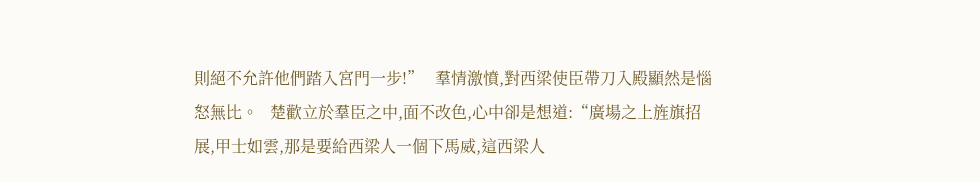則絕不允許他們踏入宮門一步!”   羣情激憤,對西梁使臣帶刀入殿顯然是惱怒無比。   楚歡立於羣臣之中,面不改色,心中卻是想道:“廣場之上旌旗招展,甲士如雲,那是要給西梁人一個下馬威,這西梁人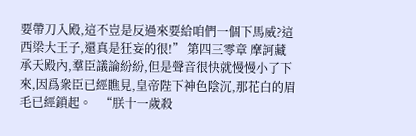要帶刀入殿,這不豈是反過來要給咱們一個下馬威?這西梁大王子,還真是狂妄的很!” 第四三零章 摩訶藏   承天殿內,羣臣議論紛紛,但是聲音很快就慢慢小了下來,因爲衆臣已經瞧見,皇帝陛下神色陰沉,那花白的眉毛已經鎖起。   “朕十一歲殺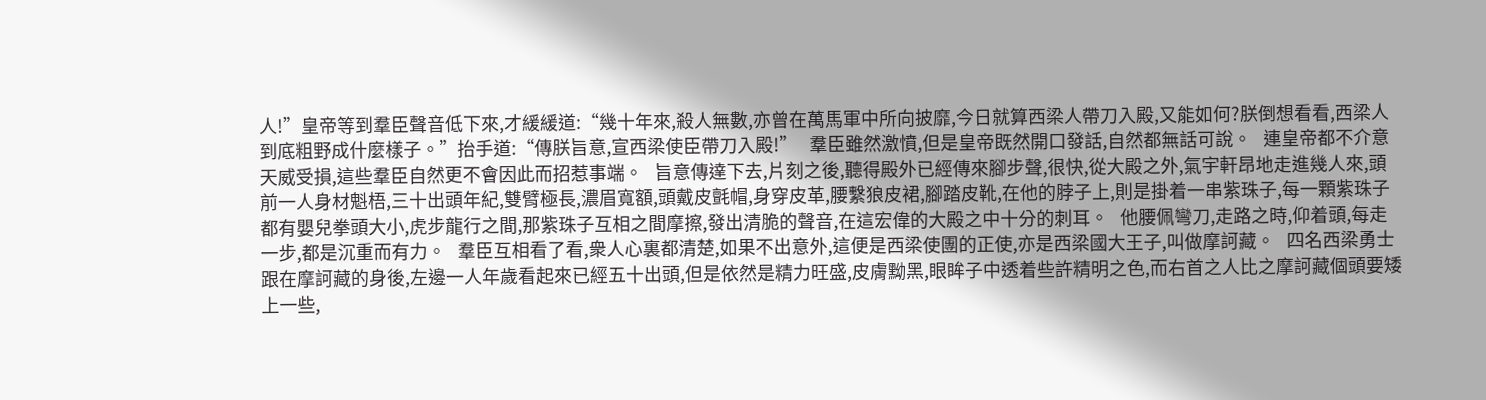人!”皇帝等到羣臣聲音低下來,才緩緩道:“幾十年來,殺人無數,亦曾在萬馬軍中所向披靡,今日就算西梁人帶刀入殿,又能如何?朕倒想看看,西梁人到底粗野成什麼樣子。”抬手道:“傳朕旨意,宣西梁使臣帶刀入殿!”   羣臣雖然激憤,但是皇帝既然開口發話,自然都無話可說。   連皇帝都不介意天威受損,這些羣臣自然更不會因此而招惹事端。   旨意傳達下去,片刻之後,聽得殿外已經傳來腳步聲,很快,從大殿之外,氣宇軒昂地走進幾人來,頭前一人身材魁梧,三十出頭年紀,雙臂極長,濃眉寬額,頭戴皮氈帽,身穿皮革,腰繫狼皮裙,腳踏皮靴,在他的脖子上,則是掛着一串紫珠子,每一顆紫珠子都有嬰兒拳頭大小,虎步龍行之間,那紫珠子互相之間摩擦,發出清脆的聲音,在這宏偉的大殿之中十分的刺耳。   他腰佩彎刀,走路之時,仰着頭,每走一步,都是沉重而有力。   羣臣互相看了看,衆人心裏都清楚,如果不出意外,這便是西梁使團的正使,亦是西梁國大王子,叫做摩訶藏。   四名西梁勇士跟在摩訶藏的身後,左邊一人年歲看起來已經五十出頭,但是依然是精力旺盛,皮膚黝黑,眼眸子中透着些許精明之色,而右首之人比之摩訶藏個頭要矮上一些,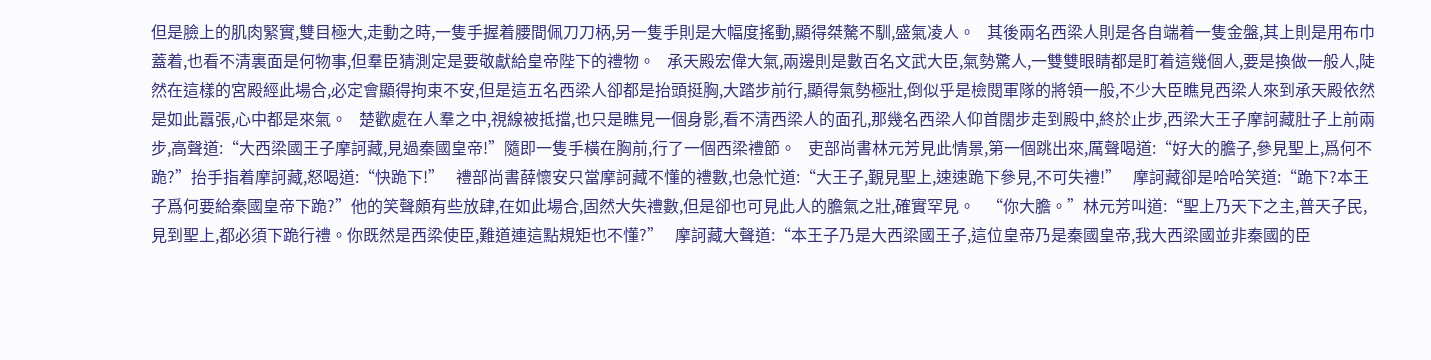但是臉上的肌肉緊實,雙目極大,走動之時,一隻手握着腰間佩刀刀柄,另一隻手則是大幅度搖動,顯得桀驁不馴,盛氣凌人。   其後兩名西梁人則是各自端着一隻金盤,其上則是用布巾蓋着,也看不清裏面是何物事,但羣臣猜測定是要敬獻給皇帝陛下的禮物。   承天殿宏偉大氣,兩邊則是數百名文武大臣,氣勢驚人,一雙雙眼睛都是盯着這幾個人,要是換做一般人,陡然在這樣的宮殿經此場合,必定會顯得拘束不安,但是這五名西梁人卻都是抬頭挺胸,大踏步前行,顯得氣勢極壯,倒似乎是檢閱軍隊的將領一般,不少大臣瞧見西梁人來到承天殿依然是如此囂張,心中都是來氣。   楚歡處在人羣之中,視線被抵擋,也只是瞧見一個身影,看不清西梁人的面孔,那幾名西梁人仰首闊步走到殿中,終於止步,西梁大王子摩訶藏肚子上前兩步,高聲道:“大西梁國王子摩訶藏,見過秦國皇帝!”隨即一隻手橫在胸前,行了一個西梁禮節。   吏部尚書林元芳見此情景,第一個跳出來,厲聲喝道:“好大的膽子,參見聖上,爲何不跪?”抬手指着摩訶藏,怒喝道:“快跪下!”   禮部尚書薛懷安只當摩訶藏不懂的禮數,也急忙道:“大王子,覲見聖上,速速跪下參見,不可失禮!”   摩訶藏卻是哈哈笑道:“跪下?本王子爲何要給秦國皇帝下跪?”他的笑聲頗有些放肆,在如此場合,固然大失禮數,但是卻也可見此人的膽氣之壯,確實罕見。   “你大膽。”林元芳叫道:“聖上乃天下之主,普天子民,見到聖上,都必須下跪行禮。你既然是西梁使臣,難道連這點規矩也不懂?”   摩訶藏大聲道:“本王子乃是大西梁國王子,這位皇帝乃是秦國皇帝,我大西梁國並非秦國的臣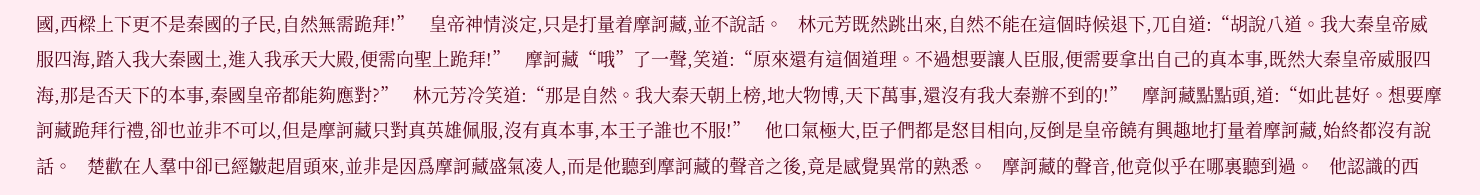國,西樑上下更不是秦國的子民,自然無需跪拜!”   皇帝神情淡定,只是打量着摩訶藏,並不說話。   林元芳既然跳出來,自然不能在這個時候退下,兀自道:“胡說八道。我大秦皇帝威服四海,踏入我大秦國土,進入我承天大殿,便需向聖上跪拜!”   摩訶藏“哦”了一聲,笑道:“原來還有這個道理。不過想要讓人臣服,便需要拿出自己的真本事,既然大秦皇帝威服四海,那是否天下的本事,秦國皇帝都能夠應對?”   林元芳冷笑道:“那是自然。我大秦天朝上榜,地大物博,天下萬事,還沒有我大秦辦不到的!”   摩訶藏點點頭,道:“如此甚好。想要摩訶藏跪拜行禮,卻也並非不可以,但是摩訶藏只對真英雄佩服,沒有真本事,本王子誰也不服!”   他口氣極大,臣子們都是怒目相向,反倒是皇帝饒有興趣地打量着摩訶藏,始終都沒有說話。   楚歡在人羣中卻已經皺起眉頭來,並非是因爲摩訶藏盛氣凌人,而是他聽到摩訶藏的聲音之後,竟是感覺異常的熟悉。   摩訶藏的聲音,他竟似乎在哪裏聽到過。   他認識的西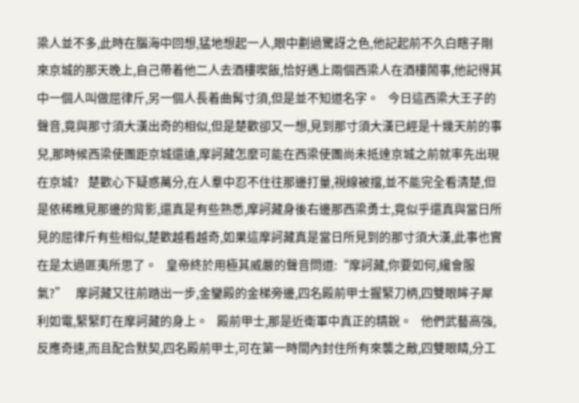梁人並不多,此時在腦海中回想,猛地想起一人,眼中劃過驚訝之色,他記起前不久白瞎子剛來京城的那天晚上,自己帶着他二人去酒樓喫飯,恰好遇上兩個西梁人在酒樓鬧事,他記得其中一個人叫做屈律斤,另一個人長着曲髯寸須,但是並不知道名字。   今日這西梁大王子的聲音,竟與那寸須大漢出奇的相似,但是楚歡卻又一想,見到那寸須大漢已經是十幾天前的事兒,那時候西梁使團距京城還遠,摩訶藏怎麼可能在西梁使團尚未抵達京城之前就率先出現在京城?   楚歡心下疑惑萬分,在人羣中忍不住往那邊打量,視線被擋,並不能完全看清楚,但是依稀瞧見那邊的背影,還真是有些熟悉,摩訶藏身後右邊那西梁勇士,竟似乎還真與當日所見的屈律斤有些相似,楚歡越看越奇,如果這摩訶藏真是當日所見到的那寸須大漢,此事也實在是太過匪夷所思了。   皇帝終於用極其威嚴的聲音問道:“摩訶藏,你要如何,纔會服氣?”   摩訶藏又往前踏出一步,金鑾殿的金梯旁邊,四名殿前甲士握緊刀柄,四雙眼眸子犀利如電,緊緊盯在摩訶藏的身上。   殿前甲士,那是近衛軍中真正的精銳。   他們武藝高強,反應奇速,而且配合默契,四名殿前甲士,可在第一時間內封住所有來襲之敵,四雙眼睛,分工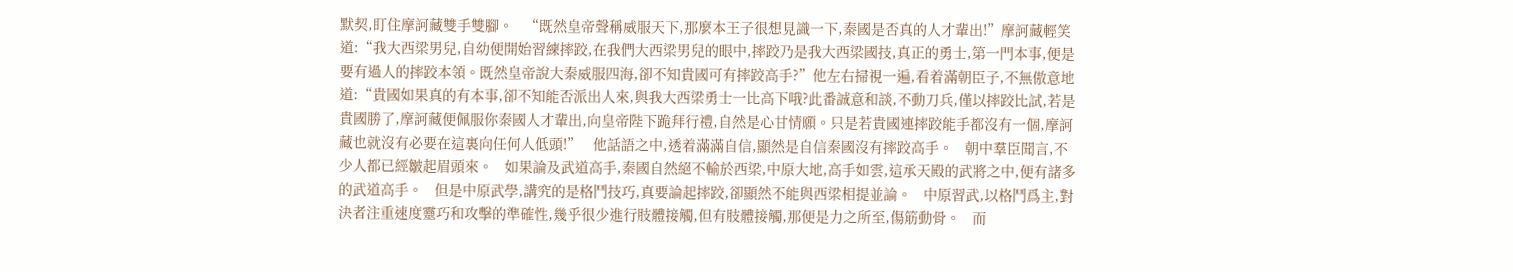默契,盯住摩訶藏雙手雙腳。   “既然皇帝聲稱威服天下,那麼本王子很想見識一下,秦國是否真的人才輩出!”摩訶藏輕笑道:“我大西梁男兒,自幼便開始習練摔跤,在我們大西梁男兒的眼中,摔跤乃是我大西梁國技,真正的勇士,第一門本事,便是要有過人的摔跤本領。既然皇帝說大秦威服四海,卻不知貴國可有摔跤高手?”他左右掃視一遍,看着滿朝臣子,不無傲意地道:“貴國如果真的有本事,卻不知能否派出人來,與我大西梁勇士一比高下哦?此番誠意和談,不動刀兵,僅以摔跤比試,若是貴國勝了,摩訶藏便佩服你秦國人才輩出,向皇帝陛下跪拜行禮,自然是心甘情願。只是若貴國連摔跤能手都沒有一個,摩訶藏也就沒有必要在這裏向任何人低頭!”   他話語之中,透着滿滿自信,顯然是自信秦國沒有摔跤高手。   朝中羣臣聞言,不少人都已經皺起眉頭來。   如果論及武道高手,秦國自然絕不輸於西梁,中原大地,高手如雲,這承天殿的武將之中,便有諸多的武道高手。   但是中原武學,講究的是格鬥技巧,真要論起摔跤,卻顯然不能與西梁相提並論。   中原習武,以格鬥爲主,對決者注重速度靈巧和攻擊的準確性,幾乎很少進行肢體接觸,但有肢體接觸,那便是力之所至,傷筋動骨。   而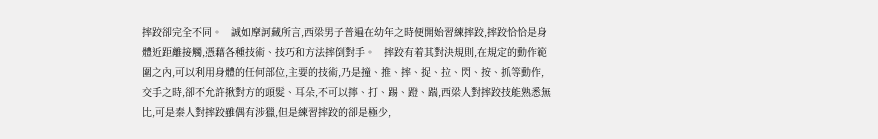摔跤卻完全不同。   誠如摩訶藏所言,西梁男子普遍在幼年之時便開始習練摔跤,摔跤恰恰是身體近距離接觸,憑藉各種技術、技巧和方法摔倒對手。   摔跤有着其對決規則,在規定的動作範圍之內,可以利用身體的任何部位,主要的技術,乃是撞、推、摔、捉、拉、閃、按、抓等動作,交手之時,卻不允許揪對方的頭髮、耳朵,不可以擰、打、踢、蹬、踹,西梁人對摔跤技能熟悉無比,可是秦人對摔跤雖偶有涉獵,但是練習摔跤的卻是極少,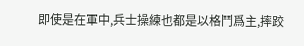即使是在軍中,兵士操練也都是以格鬥爲主,摔跤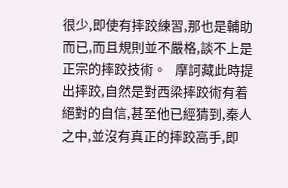很少,即使有摔跤練習,那也是輔助而已,而且規則並不嚴格,談不上是正宗的摔跤技術。   摩訶藏此時提出摔跤,自然是對西梁摔跤術有着絕對的自信,甚至他已經猜到,秦人之中,並沒有真正的摔跤高手,即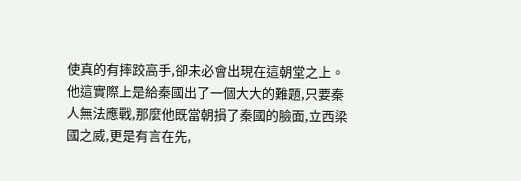使真的有摔跤高手,卻未必會出現在這朝堂之上。   他這實際上是給秦國出了一個大大的難題,只要秦人無法應戰,那麼他既當朝損了秦國的臉面,立西梁國之威,更是有言在先,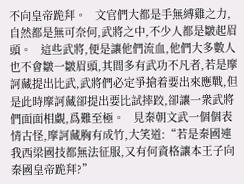不向皇帝跪拜。   文官們大都是手無縛雞之力,自然都是無可奈何,武將之中,不少人都是皺起眉頭。   這些武將,便是讓他們流血,他們大多數人也不會皺一皺眉頭,其間多有武功不凡者,若是摩訶藏提出比武,武將們必定爭搶着要出來應戰,但是此時摩訶藏卻提出要比試摔跤,卻讓一衆武將們面面相覷,爲難至極。   見秦朝文武一個個表情古怪,摩訶藏胸有成竹,大笑道:“若是秦國連我西梁國技都無法征服,又有何資格讓本王子向秦國皇帝跪拜?”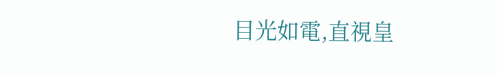目光如電,直視皇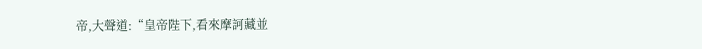帝,大聲道:“皇帝陛下,看來摩訶藏並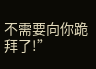不需要向你跪拜了!”